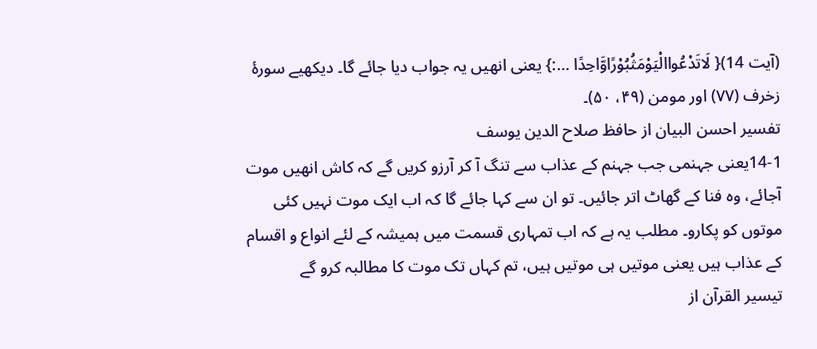(آیت 14){ لَاتَدْعُواالْيَوْمَثُبُوْرًاوَّاحِدًا …:} یعنی انھیں یہ جواب دیا جائے گا۔ دیکھیے سورۂ زخرف (۷۷) اور مومن (۴۹، ۵۰)۔
تفسیر احسن البیان از حافظ صلاح الدین یوسف
14-1یعنی جہنمی جب جہنم کے عذاب سے تنگ آ کر آرزو کریں گے کہ کاش انھیں موت آجائے، وہ فنا کے گھاٹ اتر جائیں۔ تو ان سے کہا جائے گا کہ اب ایک موت نہیں کئی موتوں کو پکارو۔ مطلب یہ ہے کہ اب تمہاری قسمت میں ہمیشہ کے لئے انواع و اقسام کے عذاب ہیں یعنی موتیں ہی موتیں ہیں، تم کہاں تک موت کا مطالبہ کرو گے
تيسير القرآن از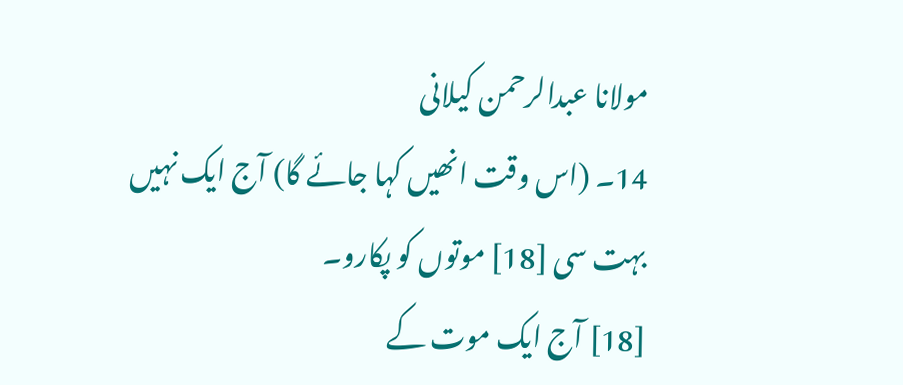مولانا عبدالرحمن کیلانی
14۔ (اس وقت انھیں کہا جائے گا) آج ایک نہیں بہت سی [18] موتوں کو پکارو۔
[18] آج ایک موت کے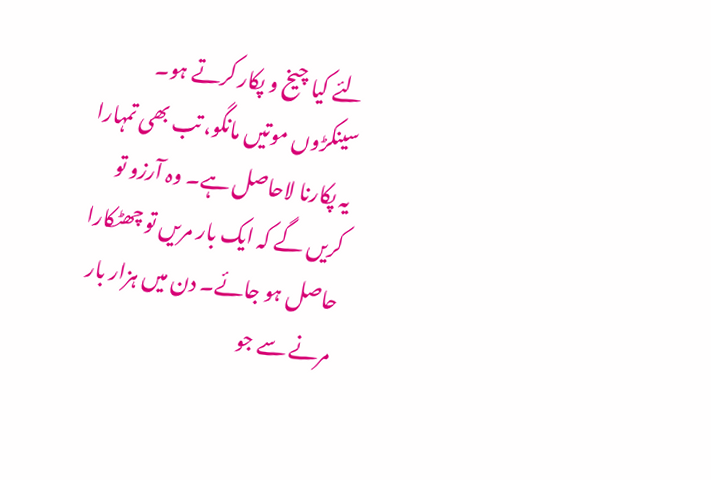لئے کیا چیخ و پکار کرتے ہو۔ سینکڑوں موتیں مانگو، تب بھی تمہارا یہ پکارنا لاحاصل ہے۔ وہ آرزو تو کریں گے کہ ایک بار مریں تو چھٹکارا حاصل ہو جائے۔ دن میں ہزار بار مرنے سے جو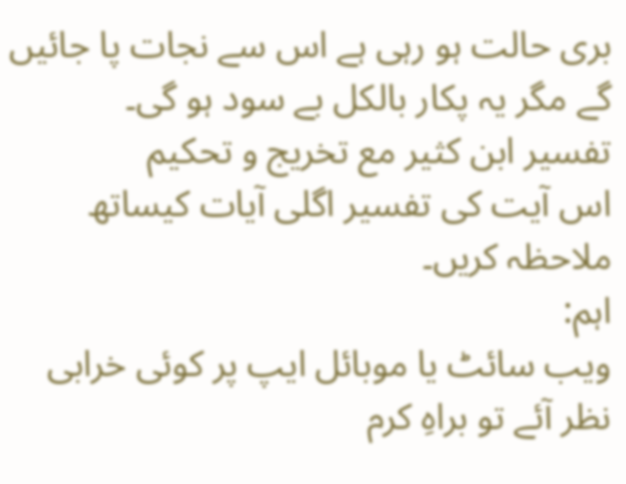بری حالت ہو رہی ہے اس سے نجات پا جائیں گے مگر یہ پکار بالکل بے سود ہو گی۔
تفسیر ابن کثیر مع تخریج و تحکیم
اس آیت کی تفسیر اگلی آیات کیساتھ ملاحظہ کریں۔
اہم:
ویب سائٹ یا موبائل ایپ پر کوئی خرابی نظر آئے تو براہِ کرم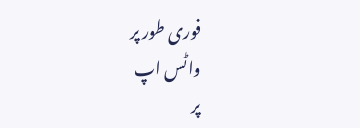فوری طور پر
واٹس اپ
پر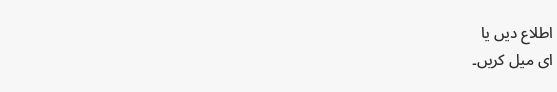اطلاع دیں یا
ای میل کریں۔